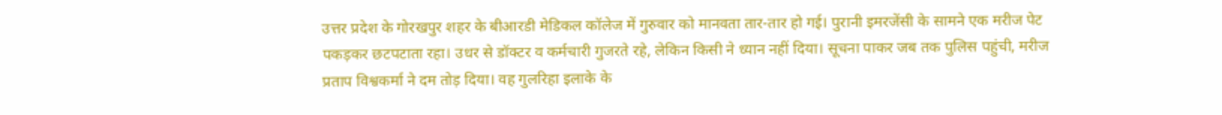उत्तर प्रदेश के गोरखपुर शहर के बीआरडी मेडिकल कॉलेज में गुरुवार को मानवता तार-तार हो गई। पुरानी इमरजेंसी के सामने एक मरीज पेट पकड़कर छटपटाता रहा। उधर से डॉक्टर व कर्मचारी गुजरते रहे, लेकिन किसी ने ध्यान नहीं दिया। सूचना पाकर जब तक पुलिस पहुंची, मरीज प्रताप विश्वकर्मा ने दम तोड़ दिया। वह गुलरिहा इलाके के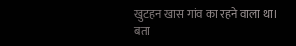खुटहन खास गांव का रहने वाला था।
बता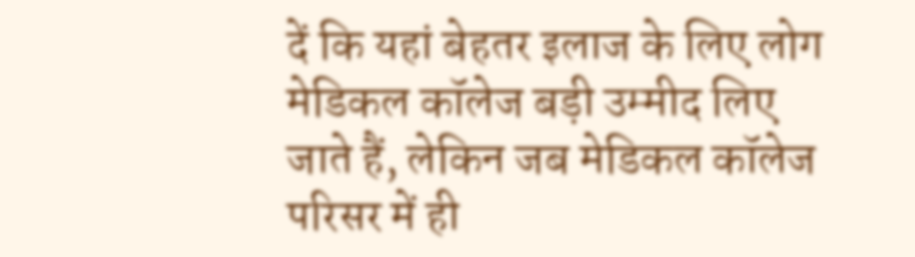दें कि यहां बेहतर इलाज के लिए लोग मेडिकल कॉलेज बड़ी उम्मीद लिए जाते हैं, लेकिन जब मेडिकल कॉलेज परिसर में ही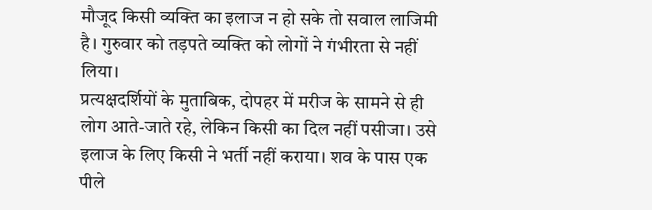मौजूद किसी व्यक्ति का इलाज न हो सके तो सवाल लाजिमी है। गुरुवार को तड़पते व्यक्ति को लोगों ने गंभीरता से नहीं लिया।
प्रत्यक्षदर्शियों के मुताबिक, दोपहर में मरीज के सामने से ही लोग आते-जाते रहे, लेकिन किसी का दिल नहीं पसीजा। उसे इलाज के लिए किसी ने भर्ती नहीं कराया। शव के पास एक पीले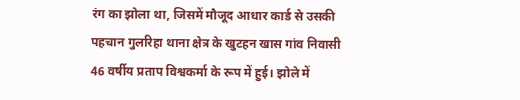रंग का झोला था, जिसमें मौजूद आधार कार्ड से उसकी पहचान गुलरिहा थाना क्षेत्र के खुटहन खास गांव निवासी 46 वर्षीय प्रताप विश्वकर्मा के रूप में हुई। झोले में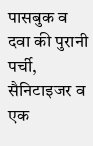पासबुक व दवा की पुरानी पर्ची, सैनिटाइजर व एक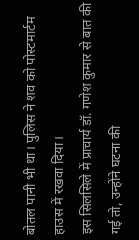बोतल पानी भी था। पुलिस ने शव को पोस्टमार्टम हाउस में रखवा दिया।
इस सिलसिले में प्राचार्य डॉ. गणेश कुमार से बात की गई तो, उन्होंने घटना की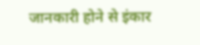जानकारी होने से इंकार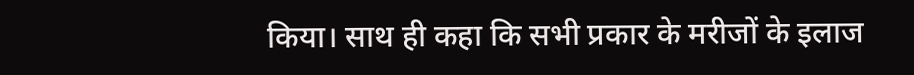किया। साथ ही कहा कि सभी प्रकार के मरीजों के इलाज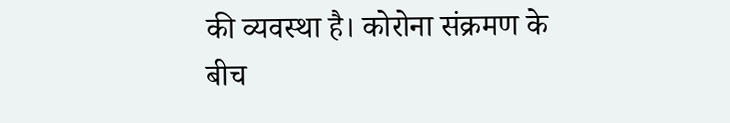की व्यवस्था है। कोरोना संक्रमण के बीच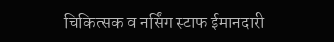चिकित्सक व नर्सिंग स्टाफ ईमानदारी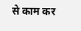से काम कर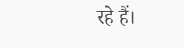रहे हैं।